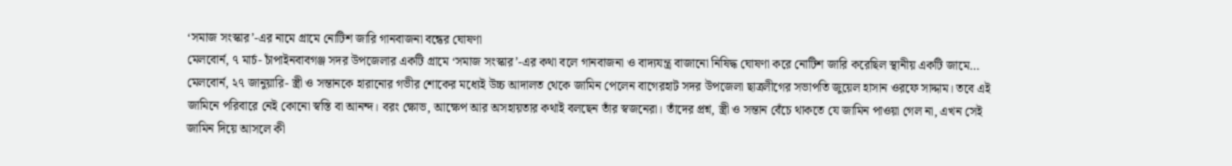‘সমাজ সংস্কার’-এর নামে গ্রামে নোটিশ জারি গানবাজনা বন্ধের ঘোষণা
মেলবোর্ন, ৭ মার্চ- চাঁপাইনবাবগঞ্জ সদর উপজেলার একটি গ্রামে ‘সমাজ সংস্কার’-এর কথা বলে গানবাজনা ও বাদ্যযন্ত্র বাজানো নিষিদ্ধ ঘোষণা করে নোটিশ জারি করেছিল স্থানীয় একটি জামে…
মেলবোর্ন, ২৭ জানুয়ারি- স্ত্রী ও সন্তানকে হারানোর গভীর শোকের মধ্যেই উচ্চ আদালত থেকে জামিন পেলেন বাগেরহাট সদর উপজেলা ছাত্রলীগের সভাপতি জুয়েল হাসান ওরফে সাদ্দাম। তবে এই জামিনে পরিবারে নেই কোনো স্বস্তি বা আনন্দ। বরং ক্ষোভ, আক্ষেপ আর অসহায়তার কথাই বলছেন তাঁর স্বজনেরা। তাঁদের প্রশ্ন, স্ত্রী ও সন্তান বেঁচে থাকতে যে জামিন পাওয়া গেল না, এখন সেই জামিন দিয়ে আসলে কী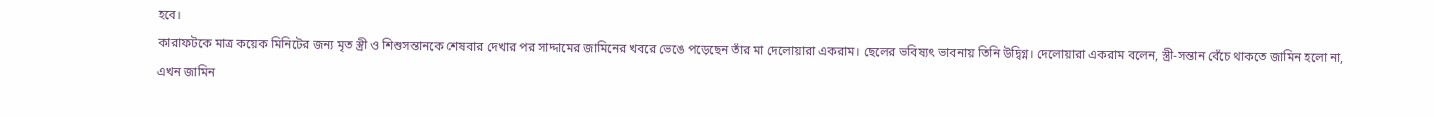হবে।
কারাফটকে মাত্র কয়েক মিনিটের জন্য মৃত স্ত্রী ও শিশুসন্তানকে শেষবার দেখার পর সাদ্দামের জামিনের খবরে ভেঙে পড়েছেন তাঁর মা দেলোয়ারা একরাম। ছেলের ভবিষ্যৎ ভাবনায় তিনি উদ্বিগ্ন। দেলোয়ারা একরাম বলেন, স্ত্রী-সন্তান বেঁচে থাকতে জামিন হলো না, এখন জামিন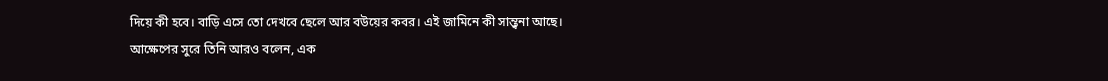দিয়ে কী হবে। বাড়ি এসে তো দেখবে ছেলে আর বউয়ের কবর। এই জামিনে কী সান্ত্বনা আছে।
আক্ষেপের সুরে তিনি আরও বলেন, এক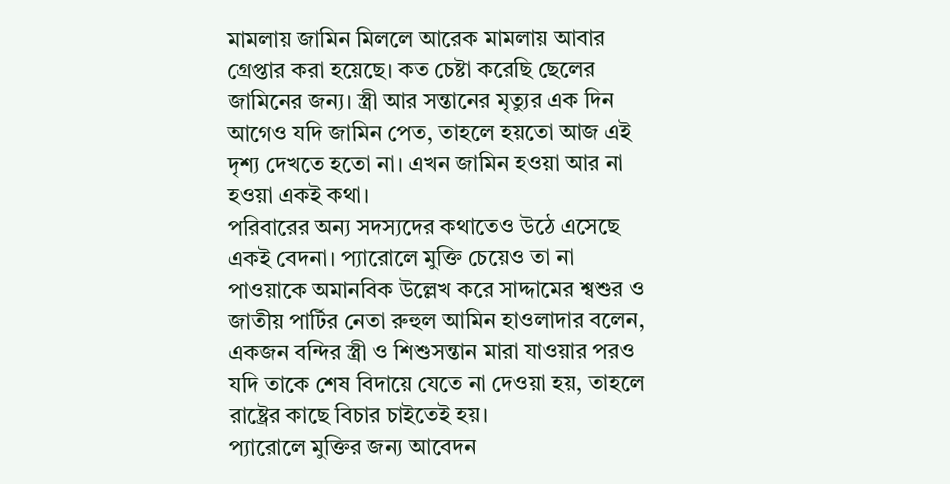মামলায় জামিন মিললে আরেক মামলায় আবার গ্রেপ্তার করা হয়েছে। কত চেষ্টা করেছি ছেলের জামিনের জন্য। স্ত্রী আর সন্তানের মৃত্যুর এক দিন আগেও যদি জামিন পেত, তাহলে হয়তো আজ এই দৃশ্য দেখতে হতো না। এখন জামিন হওয়া আর না হওয়া একই কথা।
পরিবারের অন্য সদস্যদের কথাতেও উঠে এসেছে একই বেদনা। প্যারোলে মুক্তি চেয়েও তা না পাওয়াকে অমানবিক উল্লেখ করে সাদ্দামের শ্বশুর ও জাতীয় পার্টির নেতা রুহুল আমিন হাওলাদার বলেন, একজন বন্দির স্ত্রী ও শিশুসন্তান মারা যাওয়ার পরও যদি তাকে শেষ বিদায়ে যেতে না দেওয়া হয়, তাহলে রাষ্ট্রের কাছে বিচার চাইতেই হয়।
প্যারোলে মুক্তির জন্য আবেদন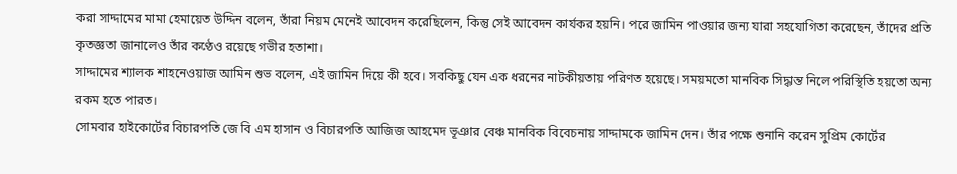করা সাদ্দামের মামা হেমায়েত উদ্দিন বলেন, তাঁরা নিয়ম মেনেই আবেদন করেছিলেন, কিন্তু সেই আবেদন কার্যকর হয়নি। পরে জামিন পাওয়ার জন্য যারা সহযোগিতা করেছেন, তাঁদের প্রতি কৃতজ্ঞতা জানালেও তাঁর কণ্ঠেও রয়েছে গভীর হতাশা।
সাদ্দামের শ্যালক শাহনেওয়াজ আমিন শুভ বলেন, এই জামিন দিয়ে কী হবে। সবকিছু যেন এক ধরনের নাটকীয়তায় পরিণত হয়েছে। সময়মতো মানবিক সিদ্ধান্ত নিলে পরিস্থিতি হয়তো অন্য রকম হতে পারত।
সোমবার হাইকোর্টের বিচারপতি জে বি এম হাসান ও বিচারপতি আজিজ আহমেদ ভূঞার বেঞ্চ মানবিক বিবেচনায় সাদ্দামকে জামিন দেন। তাঁর পক্ষে শুনানি করেন সুপ্রিম কোর্টের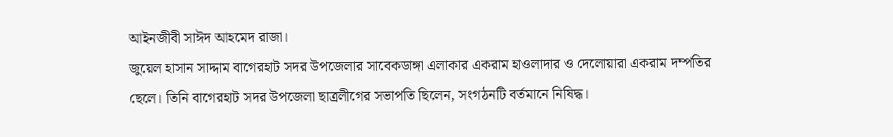আইনজীবী সাঈদ আহমেদ রাজা।
জুয়েল হাসান সাদ্দাম বাগেরহাট সদর উপজেলার সাবেকডাঙ্গা এলাকার একরাম হাওলাদার ও দেলোয়ারা একরাম দম্পতির ছেলে। তিনি বাগেরহাট সদর উপজেলা ছাত্রলীগের সভাপতি ছিলেন, সংগঠনটি বর্তমানে নিষিদ্ধ।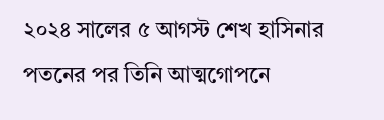২০২৪ সালের ৫ আগস্ট শেখ হাসিনার পতনের পর তিনি আত্মগোপনে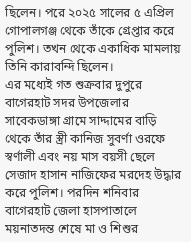ছিলেন। পরে ২০২৫ সালের ৫ এপ্রিল গোপালগঞ্জ থেকে তাঁকে গ্রেপ্তার করে পুলিশ। তখন থেকে একাধিক মামলায় তিনি কারাবন্দি ছিলেন।
এর মধ্যেই গত শুক্রবার দুপুরে বাগেরহাট সদর উপজেলার সাবেকডাঙ্গা গ্রামে সাদ্দামের বাড়ি থেকে তাঁর স্ত্রী কানিজ সুবর্ণা ওরফে স্বর্ণালী এবং নয় মাস বয়সী ছেলে সেজাদ হাসান নাজিফের মরদেহ উদ্ধার করে পুলিশ। পরদিন শনিবার বাগেরহাট জেলা হাসপাতালে ময়নাতদন্ত শেষে মা ও শিশুর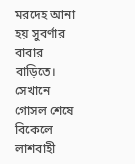মরদেহ আনা হয় সুবর্ণার বাবার বাড়িতে। সেখানে গোসল শেষে বিকেলে লাশবাহী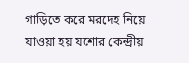গাড়িতে করে মরদেহ নিয়ে যাওয়া হয় যশোর কেন্দ্রীয়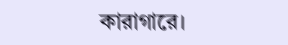কারাগারে।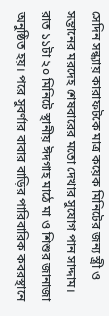সেদিন সন্ধ্যায় কারাফটকে মাত্র কয়েক মিনিটের জন্য স্ত্রী ও সন্তানের মরদেহ শেষবারের মতো দেখার সুযোগ পান সাদ্দাম। রাত ১১টা ২০ মিনিটে স্থানীয় ঈদগাহ মাঠে মা ও শিশুর জানাজা অনুষ্ঠিত হয়। পরে সুবর্ণার বাবার বাড়ির পারিবারিক কবরস্থানে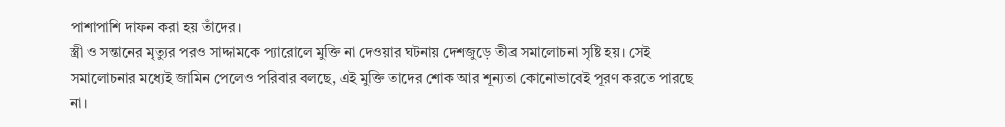পাশাপাশি দাফন করা হয় তাঁদের।
স্ত্রী ও সন্তানের মৃত্যুর পরও সাদ্দামকে প্যারোলে মুক্তি না দেওয়ার ঘটনায় দেশজুড়ে তীব্র সমালোচনা সৃষ্টি হয়। সেই সমালোচনার মধ্যেই জামিন পেলেও পরিবার বলছে, এই মুক্তি তাদের শোক আর শূন্যতা কোনোভাবেই পূরণ করতে পারছে না।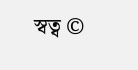স্বত্ব ©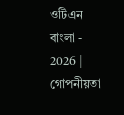ওটিএন বাংলা - 2026 | গোপনীয়তা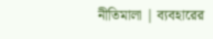নীতিমালা | ব্যবহারের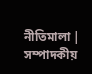নীতিমালা | সম্পাদকীয়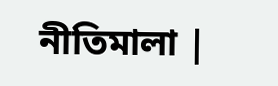নীতিমালা |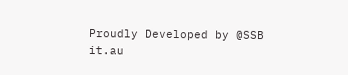Proudly Developed by @SSB it.au